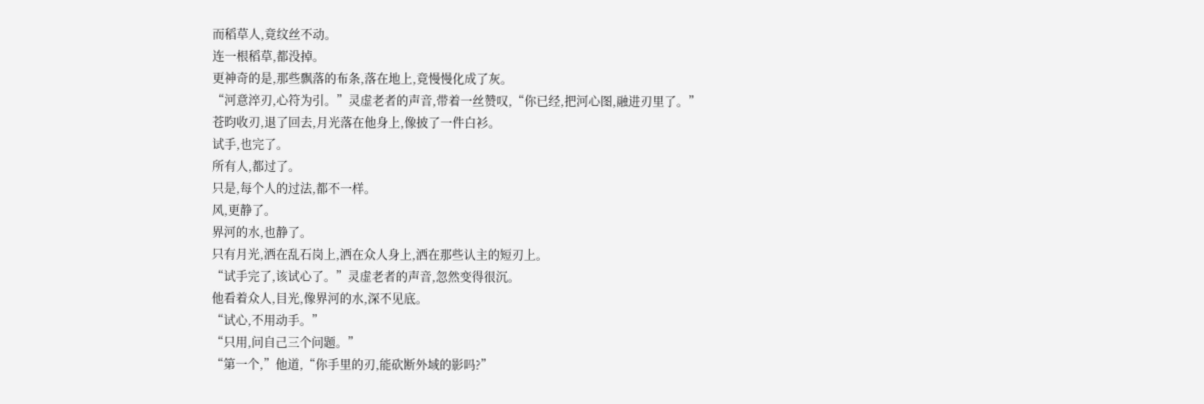而稻草人,竟纹丝不动。
连一根稻草,都没掉。
更神奇的是,那些飘落的布条,落在地上,竟慢慢化成了灰。
“河意淬刃,心符为引。”灵虚老者的声音,带着一丝赞叹,“你已经,把河心图,融进刃里了。”
苍昀收刃,退了回去,月光落在他身上,像披了一件白衫。
试手,也完了。
所有人,都过了。
只是,每个人的过法,都不一样。
风,更静了。
界河的水,也静了。
只有月光,洒在乱石岗上,洒在众人身上,洒在那些认主的短刃上。
“试手完了,该试心了。”灵虚老者的声音,忽然变得很沉。
他看着众人,目光,像界河的水,深不见底。
“试心,不用动手。”
“只用,问自己三个问题。”
“第一个,”他道,“你手里的刃,能砍断外域的影吗?”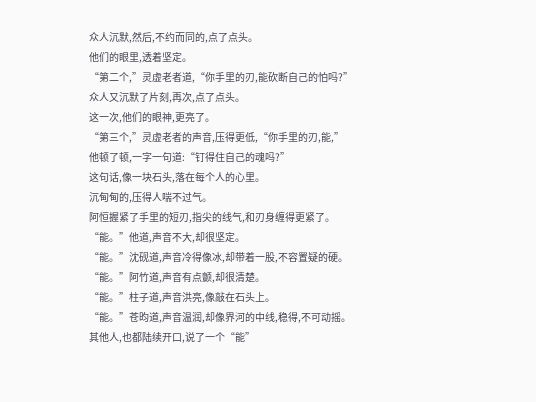众人沉默,然后,不约而同的,点了点头。
他们的眼里,透着坚定。
“第二个,”灵虚老者道,“你手里的刃,能砍断自己的怕吗?”
众人又沉默了片刻,再次,点了点头。
这一次,他们的眼神,更亮了。
“第三个,”灵虚老者的声音,压得更低,“你手里的刃,能,”
他顿了顿,一字一句道:“钉得住自己的魂吗?”
这句话,像一块石头,落在每个人的心里。
沉甸甸的,压得人喘不过气。
阿恒握紧了手里的短刃,指尖的线气,和刃身缠得更紧了。
“能。”他道,声音不大,却很坚定。
“能。”沈砚道,声音冷得像冰,却带着一股,不容置疑的硬。
“能。”阿竹道,声音有点颤,却很清楚。
“能。”柱子道,声音洪亮,像敲在石头上。
“能。”苍昀道,声音温润,却像界河的中线,稳得,不可动摇。
其他人,也都陆续开口,说了一个“能”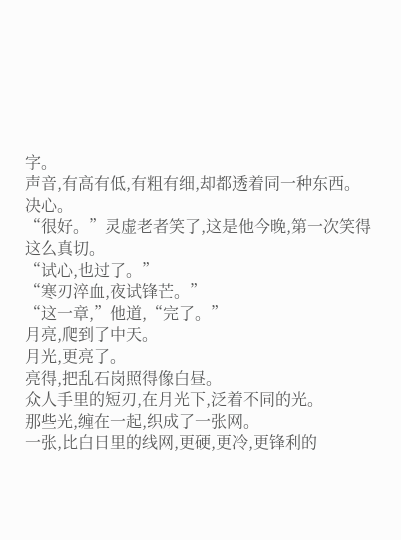字。
声音,有高有低,有粗有细,却都透着同一种东西。
决心。
“很好。”灵虚老者笑了,这是他今晚,第一次笑得这么真切。
“试心,也过了。”
“寒刃淬血,夜试锋芒。”
“这一章,”他道,“完了。”
月亮,爬到了中天。
月光,更亮了。
亮得,把乱石岗照得像白昼。
众人手里的短刃,在月光下,泛着不同的光。
那些光,缠在一起,织成了一张网。
一张,比白日里的线网,更硬,更冷,更锋利的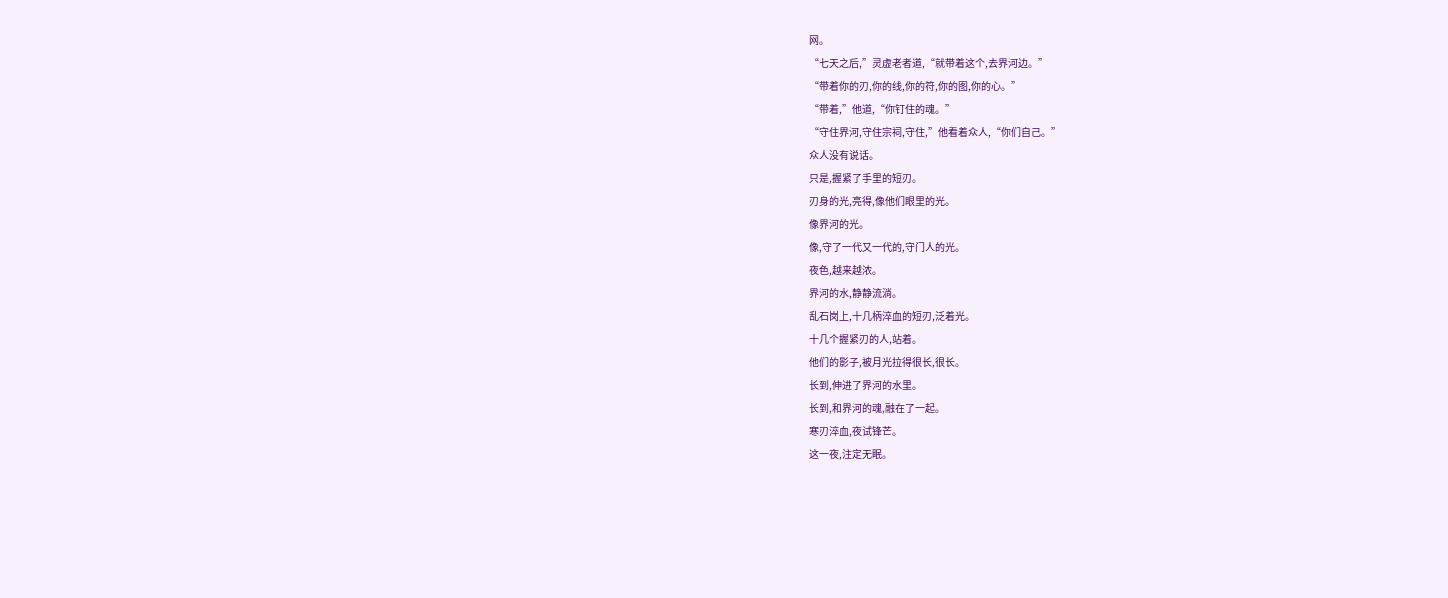网。
“七天之后,”灵虚老者道,“就带着这个,去界河边。”
“带着你的刃,你的线,你的符,你的图,你的心。”
“带着,”他道,“你钉住的魂。”
“守住界河,守住宗祠,守住,”他看着众人,“你们自己。”
众人没有说话。
只是,握紧了手里的短刃。
刃身的光,亮得,像他们眼里的光。
像界河的光。
像,守了一代又一代的,守门人的光。
夜色,越来越浓。
界河的水,静静流淌。
乱石岗上,十几柄淬血的短刃,泛着光。
十几个握紧刃的人,站着。
他们的影子,被月光拉得很长,很长。
长到,伸进了界河的水里。
长到,和界河的魂,融在了一起。
寒刃淬血,夜试锋芒。
这一夜,注定无眠。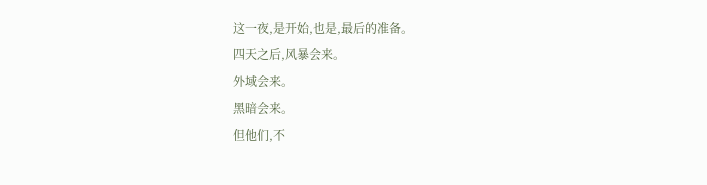这一夜,是开始,也是,最后的准备。
四天之后,风暴会来。
外域会来。
黑暗会来。
但他们,不